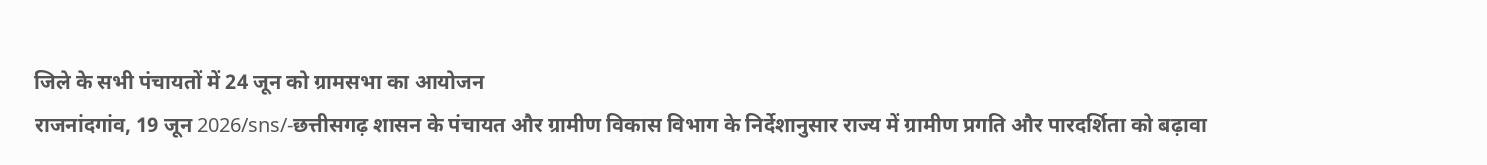जिले के सभी पंचायतों में 24 जून को ग्रामसभा का आयोजन
राजनांदगांव, 19 जून 2026/sns/-छत्तीसगढ़ शासन के पंचायत और ग्रामीण विकास विभाग के निर्देशानुसार राज्य में ग्रामीण प्रगति और पारदर्शिता को बढ़ावा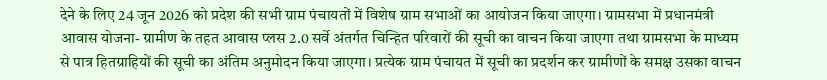देने के लिए 24 जून 2026 को प्रदेश की सभी ग्राम पंचायतों में विशेष ग्राम सभाओं का आयोजन किया जाएगा। ग्रामसभा में प्रधानमंत्री आवास योजना- ग्रामीण के तहत आवास प्लस 2.0 सर्वे अंतर्गत चिन्हित परिवारों की सूची का वाचन किया जाएगा तथा ग्रामसभा के माध्यम से पात्र हितग्राहियों की सूची का अंतिम अनुमोदन किया जाएगा। प्रत्येक ग्राम पंचायत में सूची का प्रदर्शन कर ग्रामीणों के समक्ष उसका वाचन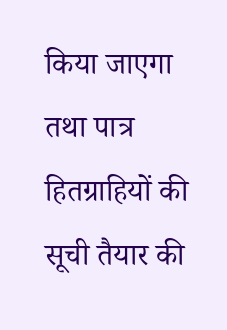किया जाएगा तथा पात्र हितग्राहियों की सूची तैयार की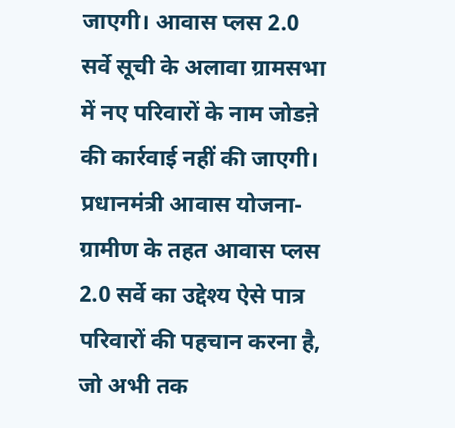जाएगी। आवास प्लस 2.0 सर्वे सूची के अलावा ग्रामसभा में नए परिवारों के नाम जोडऩे की कार्रवाई नहीं की जाएगी।
प्रधानमंत्री आवास योजना- ग्रामीण के तहत आवास प्लस 2.0 सर्वे का उद्देश्य ऐसे पात्र परिवारों की पहचान करना है, जो अभी तक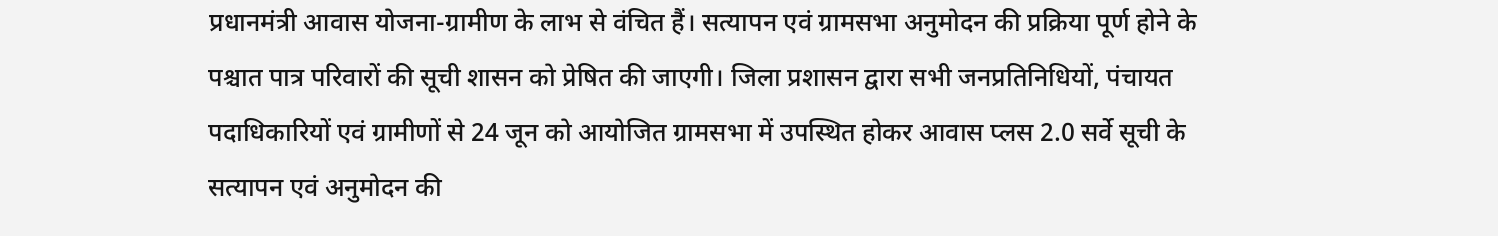प्रधानमंत्री आवास योजना-ग्रामीण के लाभ से वंचित हैं। सत्यापन एवं ग्रामसभा अनुमोदन की प्रक्रिया पूर्ण होने के पश्चात पात्र परिवारों की सूची शासन को प्रेषित की जाएगी। जिला प्रशासन द्वारा सभी जनप्रतिनिधियों, पंचायत पदाधिकारियों एवं ग्रामीणों से 24 जून को आयोजित ग्रामसभा में उपस्थित होकर आवास प्लस 2.0 सर्वे सूची के सत्यापन एवं अनुमोदन की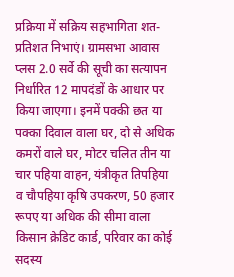प्रक्रिया में सक्रिय सहभागिता शत-प्रतिशत निभाएं। ग्रामसभा आवास प्लस 2.0 सर्वे की सूची का सत्यापन निर्धारित 12 मापदंडों के आधार पर किया जाएगा। इनमें पक्की छत या पक्का दिवाल वाला घर, दो से अधिक कमरों वाले घर, मोटर चलित तीन या चार पहिया वाहन, यंत्रीकृत तिपहिया व चौपहिया कृषि उपकरण, 50 हजार रूपए या अधिक की सीमा वाला किसान क्रेडिट कार्ड, परिवार का कोई सदस्य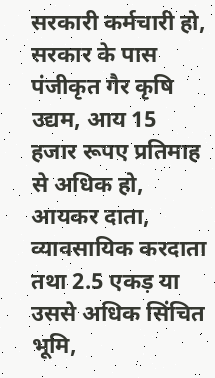सरकारी कर्मचारी हो, सरकार के पास पंजीकृत गैर कृषि उद्यम, आय 15 हजार रूपए प्रतिमाह से अधिक हो, आयकर दाता, व्यावसायिक करदाता तथा 2.5 एकड़ या उससे अधिक सिंचित भूमि,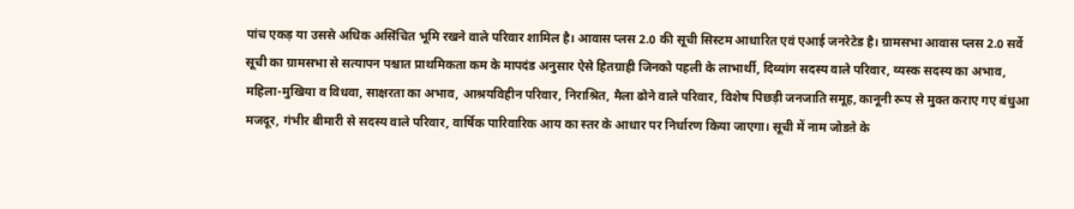पांच एकड़ या उससे अधिक असिंचित भूमि रखने वाले परिवार शामिल है। आवास प्लस 2.0 की सूची सिस्टम आधारित एवं एआई जनरेटेड है। ग्रामसभा आवास प्लस 2.0 सर्वे सूची का ग्रामसभा से सत्यापन पश्चात प्राथमिकता कम के मापदंड अनुसार ऐसे हितग्राही जिनको पहली के लाभार्थी, दिव्यांग सदस्य वाले परिवार, व्यस्क सदस्य का अभाव, महिला-मुखिया व विधवा, साक्षरता का अभाव, आश्रयविहीन परिवार, निराश्रित, मैला ढोने वाले परिवार, विशेष पिछड़ी जनजाति समूह, कानूनी रूप से मुक्त कराए गए बंधुआ मजदूर, गंभीर बीमारी से सदस्य वाले परिवार, वार्षिक पारिवारिक आय का स्तर के आधार पर निर्धारण किया जाएगा। सूची में नाम जोडऩे के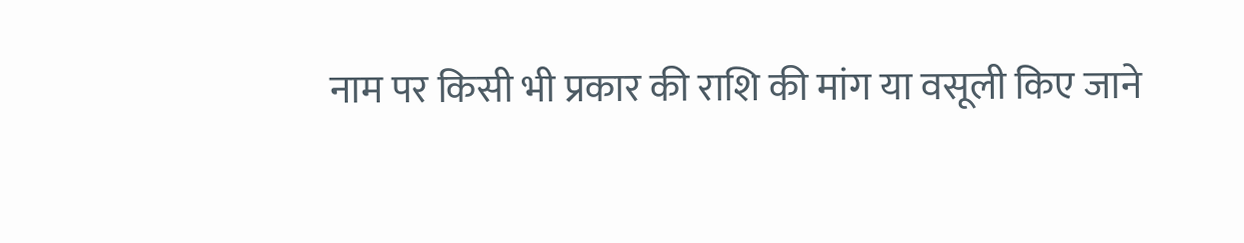नाम पर किसी भी प्रकार की राशि की मांग या वसूली किए जाने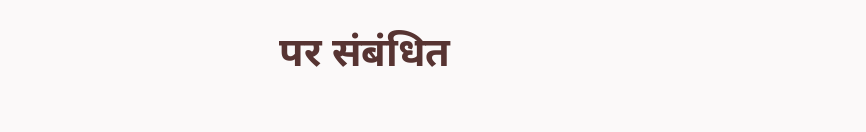पर संबंधित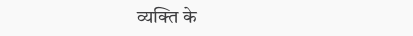व्यक्ति के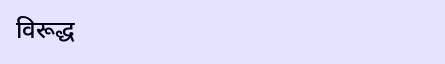विरूद्ध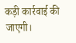कड़ी कार्रवाई की जाएगी।